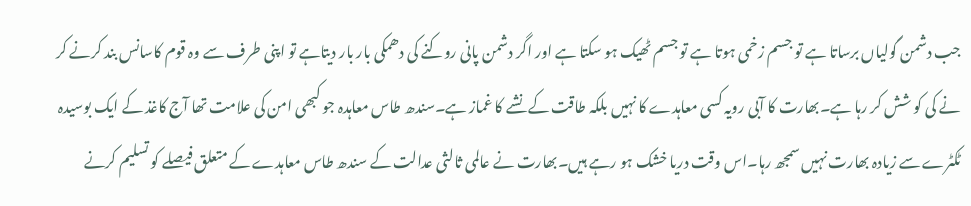جب دشمن گولیاں برساتا ہے تو جسم زخمی ہوتا ہے تو جسم ٹھیک ہو سکتا ہے اور اگر دشمن پانی روکنے کی دھمکی بار بار دیتاہے تو اپنی طرف سے وہ قوم کاسانس بند کرنے کر نے کی کو شش کر رہا ہے۔بھارت کا آبی رویہ کسی معاہدے کا نہیں بلکہ طاقت کے نشے کا غماز ہے۔سندھ طاس معاہدہ جو کبھی امن کی علامت تھا آج کاغذ کے ایک بوسیدہ ٹکٹرے سے زیادہ بھارت نہیں سمجھ رہا۔اس وقت دریا خشک ہو رہے ہیں۔بھارت نے عالمی ثالثی عدالت کے سندھ طاس معاہدے کے متعلق فیصلے کو تسلیم کرنے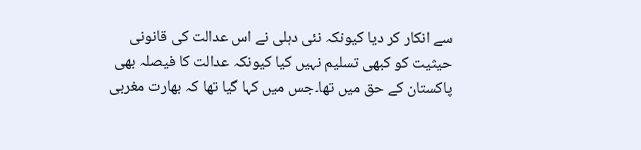سے انکار کر دیا کیونکہ نئی دہلی نے اس عدالت کی قانونی حیثیت کو کبھی تسلیم نہیں کیا کیونکہ عدالت کا فیصلہ بھی پاکستان کے حق میں تھا۔جس میں کہا گیا تھا کہ بھارت مغربی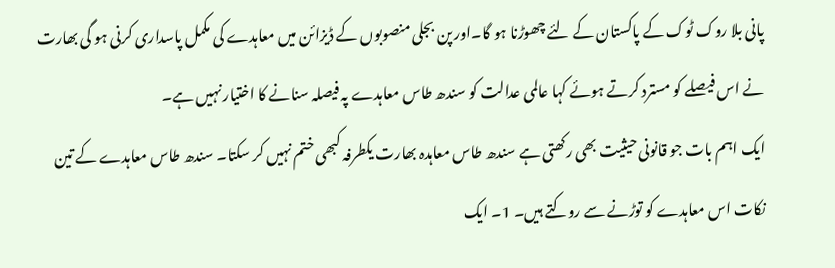پانی بلا روک ٹوک کے پاکستان کے لئے چھوڑنا ہو گا۔اور پن بجلی منصوبوں کے ڈیزائن میں معاہدے کی مکمل پاسداری کرنی ہو گی بھارت نے اس فیصلے کو مسترد کرتے ہوئے کہا عالمی عدالت کو سندھ طاس معاہدے پہ فیصلہ سنانے کا اختیار نہیں ہے۔
ایک اہم بات جو قانونی حیثیت بھی رکھتی ہے سندھ طاس معاہدہ بھارت یکطرفہ کبھی ختم نہیں کر سکتا۔ سندھ طاس معاہدے کے تین نکات اس معاہدے کو توڑنے سے روکتے ہیں۔ 1۔ ایک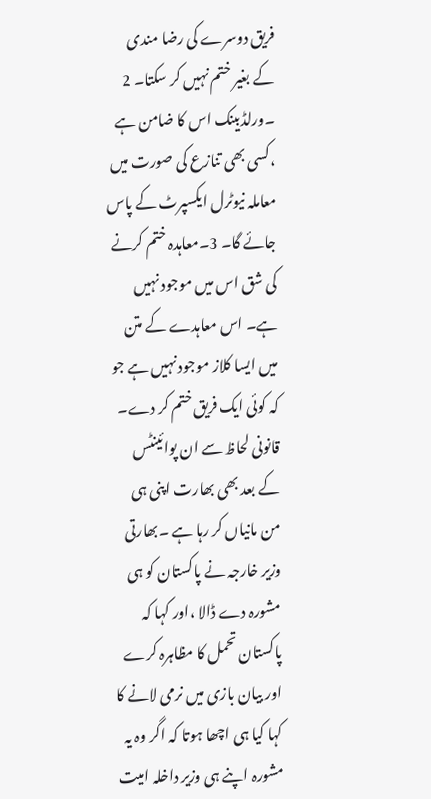فریق دوسرے کی رضا مندی کے بغیر ختم نہیں کر سکتا۔ 2 ۔ورلڈبینک اس کا ضامن ہے ،کسی بھی تنازع کی صورت میں معاملہ نیوٹرل ایکسپرٹ کے پاس جائے گا۔ 3۔معاہدہ ختم کرنے کی شق اس میں موجود نہیں ہے۔ اس معاہدے کے متن میں ایسا کلاز موجود نہیں ہے جو کہ کوئی ایک فریق ختم کر دے۔
قانونی لحاظ سے ان پوائینٹس کے بعد بھی بھارت اپنی ہی من مانیاں کر رہا ہے ۔بھارتی وزیر خارجہ نے پاکستان کو ہی مشورہ دے ڈالا ،اور کہا کہ پاکستان تحمل کا مظاہرہ کرے اور بیان بازی میں نرمی لانے کا کہا کیا ہی اچھا ہوتا کہ اگر وہ یہ مشورہ اپنے ہی وزیر داخلہ امیت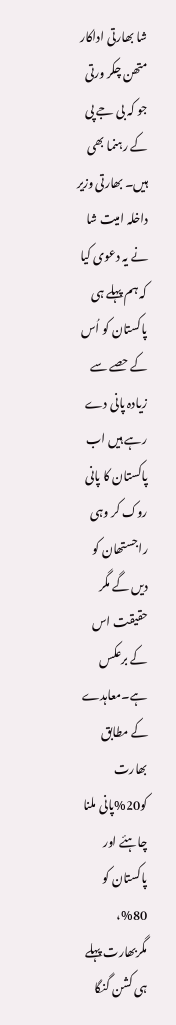شا بھارتی اداکار متھن چکر ورتی جو کہ بی جے پی کے رہنما بھی ہیں۔ بھارتی وزیر داخلہ امیت شا نے یہ دعوی کیا کہ ہم پہلے ہی پاکستان کو اُس کے حصے سے زیادہ پانی دے رہے ہیں اب پاکستان کا پانی روک کر وہی راجستھان کو دیں گے مگر حقیقت اس کے برعکس ہے۔معاہدے کے مطابق بھارت کو20%پانی ملنا چاہئے اور پاکستان کو 80%، مگربھارت پہلے ہی کشن گنگا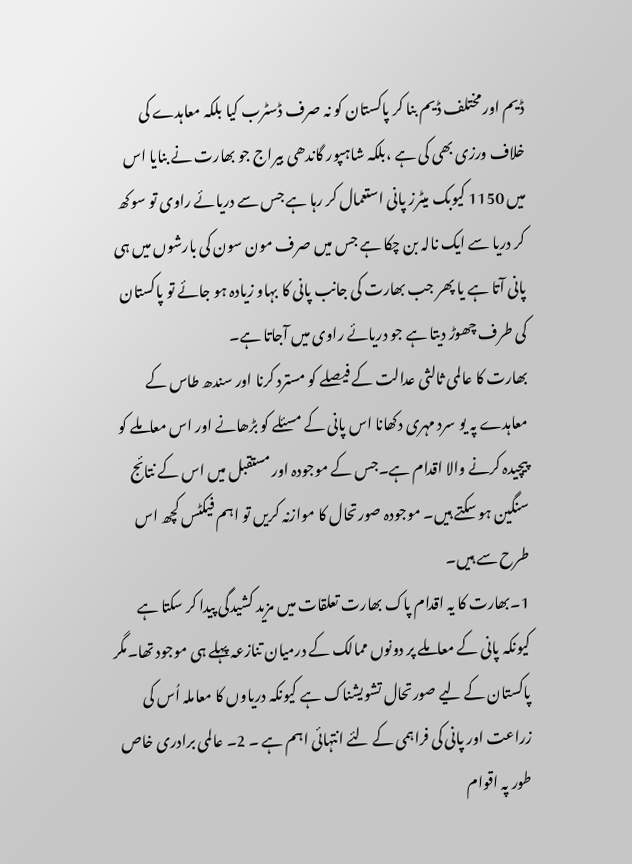ڈیم اور مختلف ڈیم بنا کر پاکستان کو نہ صرف ڈسٹرب کیا بلکہ معاہدے کی خلاف ورزی بھی کی ہے ،بلکہ شاہپور گاندھی بیراج جو بھارت نے بنایا اس میں 1150 کیوبک میٹرز پانی استعمال کر رہا ہے جس سے دریائے راوی تو سوکھ کر دریا سے ایک نالہ بن چکا ہے جس میں صرف مون سون کی بارشوں میں ہی پانی آتا ہے یا پھر جب بھارت کی جانب پانی کا بہاو زیادہ ہو جائے تو پاکستان کی طرف چھوڑ دیتا ہے جو دریائے راوی میں آجاتا ہے۔
بھارت کا عالمی ثالثی عدالت کے فیصلے کو مسترد کرنا اور سندھ طاس کے معاہدے پہ یو سرد مہری دکھانا اس پانی کے مسئلے کو بڑھانے اور اس معاملے کو پیچیدہ کرنے والا اقدام ہے۔جس کے موجودہ اور مستقبل میں اس کے نتائج سنگین ہو سکتے ہیں۔ موجودہ صورتحال کا موازنہ کریں تو اہم فیکٹس کچھ اس طرح سے ہیں۔
1۔بھارت کا یہ اقدام پاک بھارت تعلقات میں مزید کشیدگی پیدا کر سکتا ہے کیونکہ پانی کے معاملے پر دونوں ممالک کے درمیان تنازعہ پہلے ہی موجود تھا۔مگر پاکستان کے لیے صورتحال تشویشناک ہے کیونکہ دریاوں کا معاملہ اُس کی زراعت اور پانی کی فراہمی کے لئے انتہائی اہم ہے ۔ 2۔ عالمی برادری خاص طور پہ اقوام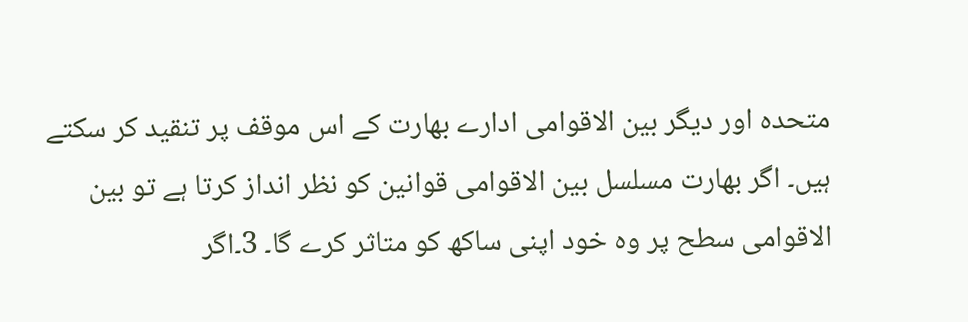متحدہ اور دیگر بین الاقوامی ادارے بھارت کے اس موقف پر تنقید کر سکتے ہیں۔ اگر بھارت مسلسل بین الاقوامی قوانین کو نظر انداز کرتا ہے تو بین الاقوامی سطح پر وہ خود اپنی ساکھ کو متاثر کرے گا۔ 3۔اگر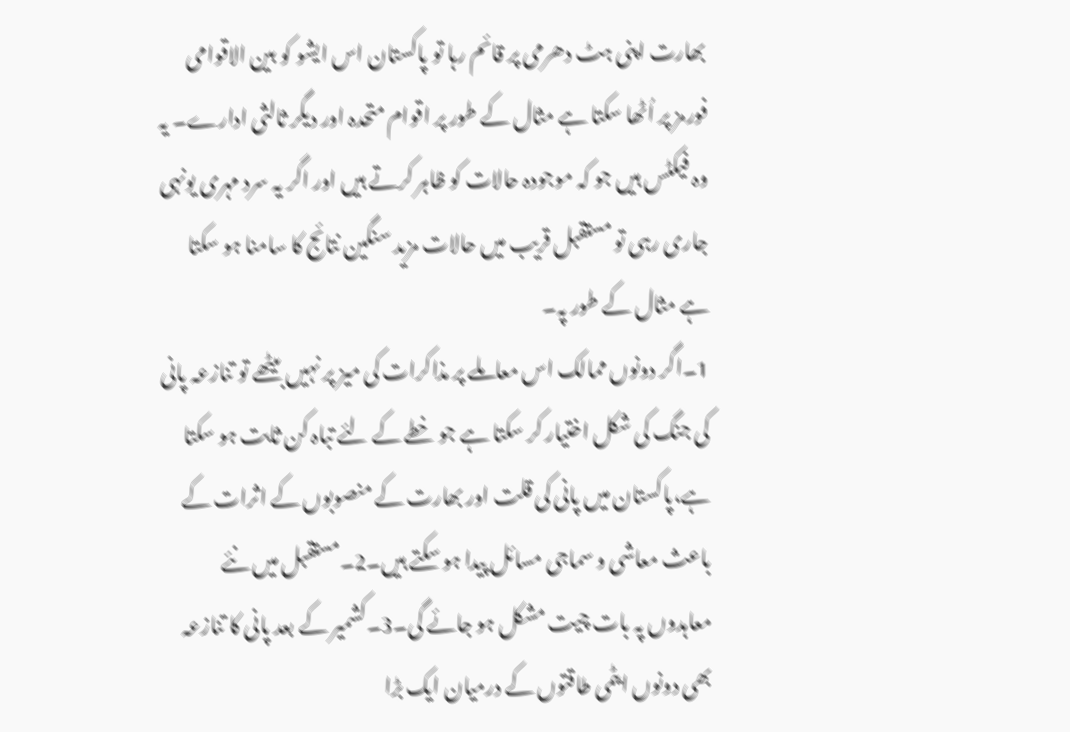بھارت اپنی ہٹ دھرمی پر قائم رہا تو پاکستان اس ایشو کو بین الاقوامی فورمز پر اُٹھا سکتا ہے مثال کے طور پر اقوام متحدہ اور دیگر ثالثی ادارے۔ یہ وہ فیکٹس ہیں جو کہ موجودہ حالات کو ظاہر کرتے ہیں اور اگر یہ سرد مہری یونہی جاری رہی تو مستقبل قریب میں حالات مزید سنگین نتائج کا سامنا ہو سکتا ہے مثال کے طور پہ۔
1۔اگر دونوں ممالک اس معاملے پر مذاکرات کی میز پر نہیں بیٹھے تو تنازعہ پانی کی جنگ کی شکل اختیار کر سکتا ہے جو خطے کے لئے تباہ کن ثابت ہو سکتا ہے،پاکستان میں پانی کی قلت اور بھارت کے منصوبوں کے اثرات کے باعث معاشی و سماجی مسائل پیدا ہو سکتے ہیں۔2۔مستقبل میں نئے معاہدوں پہ بات چیت مشکل ہو جائے گی۔3۔کشمیر کے بعد پانی کا تنازعہ بھی دونوں ایٹمی طاقتوں کے درمیان ایک بڑا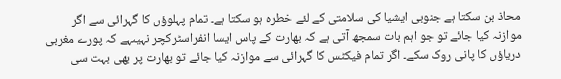محاذ بن سکتا ہے جنوبی ایشیا کی سلامتی کے لئے خطرہ ہو سکتا ہے۔ تمام پہلوؤں کا گہرائی سے اگر موازنہ کیا جائے تو جو اہم بات سمجھ آتی ہے کہ بھارت کے پاس ایسا انفراسٹرکچر نہیںہے کہ پورے مغربی دریاؤں کا پانی روک سکے۔ اگر تمام فیکٹس کا گہرائی سے موازنہ کیا جائے تو بھارت پر بھی بہت سی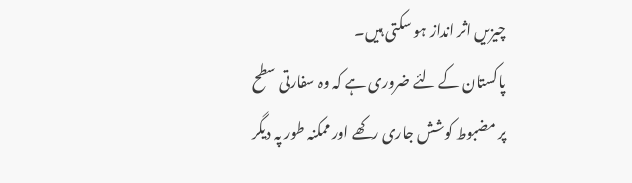چیزیں اثر انداز ہو سکتی ہیں۔
پاکستان کے لئے ضروری ہے کہ وہ سفارتی سطح پر مضبوط کوشش جاری رکھے اور ممکنہ طور پہ دیگر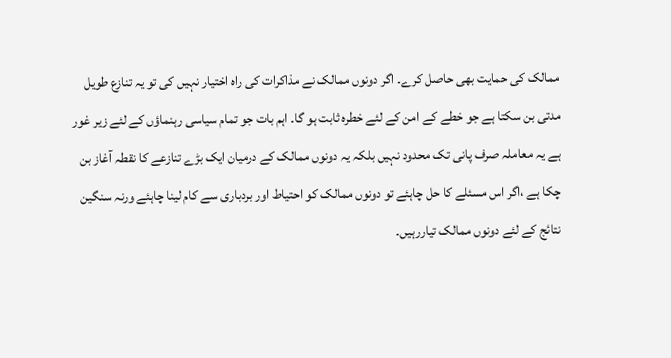ممالک کی حمایت بھی حاصل کرے۔ اگر دونوں ممالک نے مذاکرات کی راہ اختیار نہیں کی تو یہ تنازع طویل مدتی بن سکتا ہے جو خطے کے امن کے لئے خطرہ ثابت ہو گا۔ اہم بات جو تمام سیاسی رہنماؤں کے لئے زیر غور ہے یہ معاملہ صرف پانی تک محدود نہیں بلکہ یہ دونوں ممالک کے درمیان ایک بڑے تنازعے کا نقطہ آغاز بن چکا ہے ،اگر اس مسئلے کا حل چاہئے تو دونوں ممالک کو احتیاط اور بردباری سے کام لینا چاہئے ورنہ سنگین نتائج کے لئے دونوں ممالک تیاررہیں۔